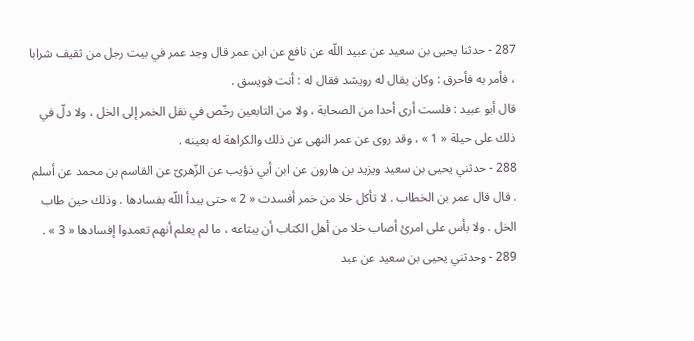287 - حدثنا يحيى بن سعيد عن عبيد اللّه عن نافع عن ابن عمر قال وجد عمر في بيت رجل من ثقيف شرابا ، فأمر به فأحرق : وكان يقال له رويشد فقال له : أنت فويسق .
قال أبو عبيد : فلست أرى أحدا من الصحابة ، ولا من التابعين رخّص في نقل الخمر إلى الخل ، ولا دلّ في ذلك على حيلة « 1 » ، وقد روى عن عمر النهى عن ذلك والكراهة له بعينه .
288 - حدثني يحيى بن سعيد ويزيد بن هارون عن ابن أبي ذؤيب عن الزّهرىّ عن القاسم بن محمد عن أسلم . قال قال عمر بن الخطاب . لا تأكل خلا من خمر أفسدت « 2 » حتى يبدأ اللّه بفسادها . وذلك حين طاب الخل . ولا بأس على امرئ أصاب خلا من أهل الكتاب أن يبتاعه ، ما لم يعلم أنهم تعمدوا إفسادها « 3 » .
289 - وحدثني يحيى بن سعيد عن عبد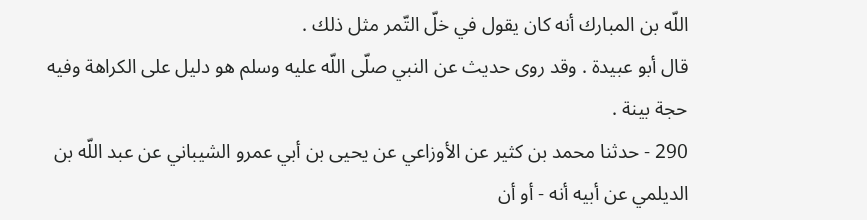اللّه بن المبارك أنه كان يقول في خلّ التّمر مثل ذلك .
قال أبو عبيدة . وقد روى حديث عن النبي صلّى اللّه عليه وسلم هو دليل على الكراهة وفيه حجة بينة .
290 - حدثنا محمد بن كثير عن الأوزاعي عن يحيى بن أبي عمرو الشيباني عن عبد اللّه بن الديلمي عن أبيه أنه - أو أن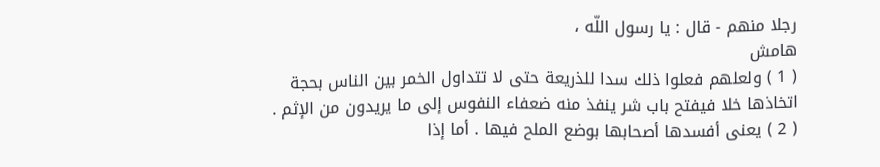رجلا منهم - قال : يا رسول اللّه ،
هامش
( 1 ) ولعلهم فعلوا ذلك سدا للذريعة حتى لا تتداول الخمر بين الناس بحجة اتخاذها خلا فيفتح باب شر ينفذ منه ضعفاء النفوس إلى ما يريدون من الإثم .
( 2 ) يعنى أفسدها أصحابها بوضع الملح فيها . أما إذا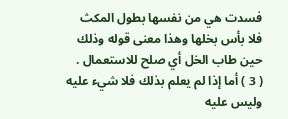فسدت هي من نفسها بطول المكث فلا بأس بخلها وهذا معنى قوله وذلك حين طاب الخل أي صلح للاستعمال .
( 3 ) أما إذا لم يعلم بذلك فلا شيء عليه وليس عليه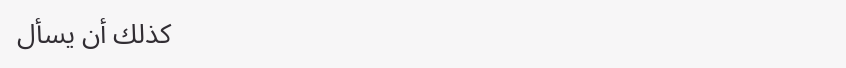كذلك أن يسأل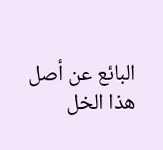البائع عن أصل هذا الخل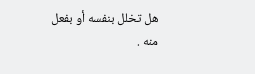هل تخلل بنفسه أو بفعل منه .